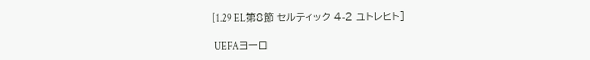[1.29 EL第8節 セルティック 4-2 ユトレヒト]

 UEFAヨーロ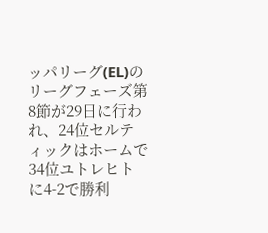ッパリーグ(EL)のリーグフェーズ第8節が29日に行われ、24位セルティックはホームで34位ユトレヒトに4-2で勝利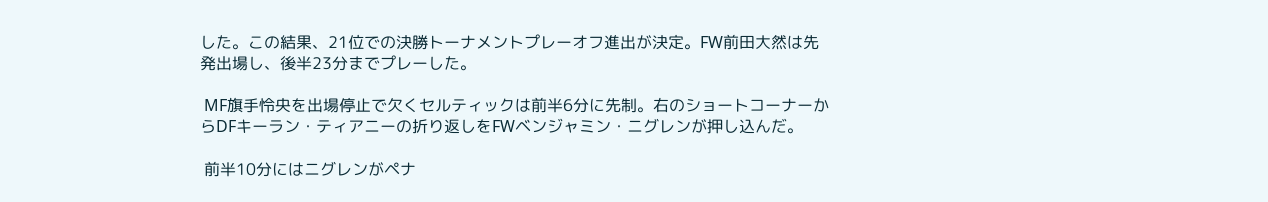した。この結果、21位での決勝トーナメントプレーオフ進出が決定。FW前田大然は先発出場し、後半23分までプレーした。

 MF旗手怜央を出場停止で欠くセルティックは前半6分に先制。右のショートコーナーからDFキーラン・ティアニーの折り返しをFWベンジャミン・ニグレンが押し込んだ。

 前半10分にはニグレンがペナ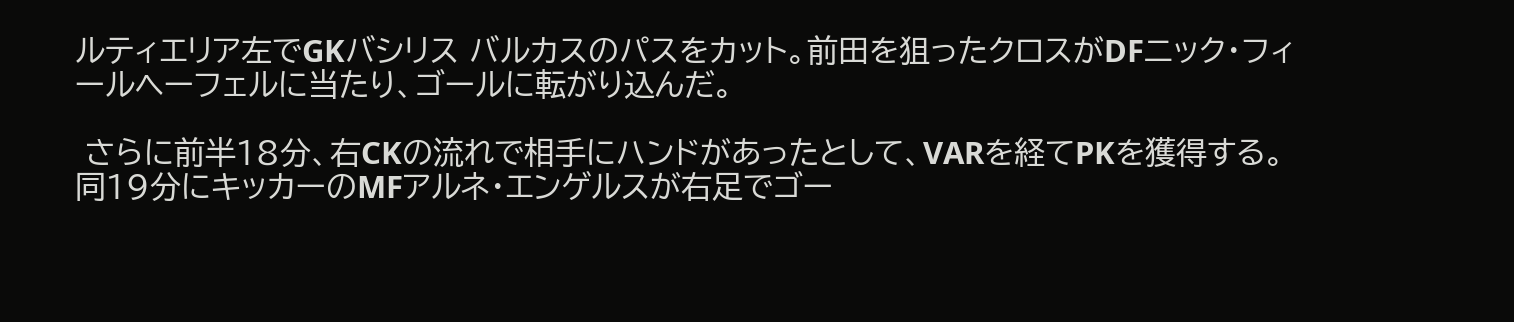ルティエリア左でGKバシリス バルカスのパスをカット。前田を狙ったクロスがDFニック・フィールヘーフェルに当たり、ゴールに転がり込んだ。

 さらに前半18分、右CKの流れで相手にハンドがあったとして、VARを経てPKを獲得する。同19分にキッカーのMFアルネ・エンゲルスが右足でゴー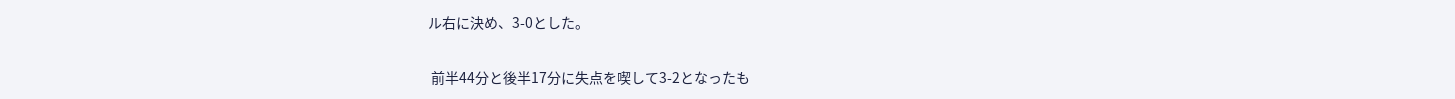ル右に決め、3-0とした。

 前半44分と後半17分に失点を喫して3-2となったも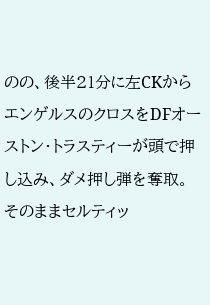のの、後半21分に左CKからエンゲルスのクロスをDFオーストン・トラスティーが頭で押し込み、ダメ押し弾を奪取。そのままセルティッ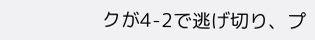クが4-2で逃げ切り、プ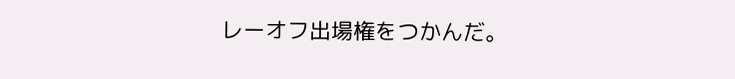レーオフ出場権をつかんだ。